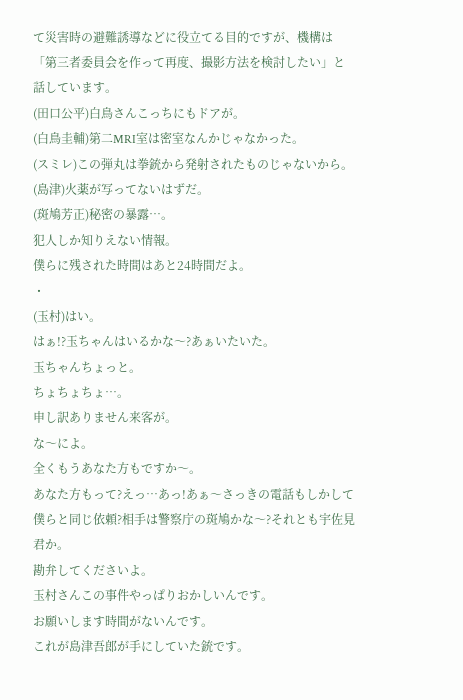て災害時の避難誘導などに役立てる目的ですが、機構は「第三者委員会を作って再度、撮影方法を検討したい」と話しています。
(田口公平)白鳥さんこっちにもドアが。
(白鳥圭輔)第二MRI室は密室なんかじゃなかった。
(スミレ)この弾丸は拳銃から発射されたものじゃないから。
(島津)火薬が写ってないはずだ。
(斑鳩芳正)秘密の暴露…。
犯人しか知りえない情報。
僕らに残された時間はあと24時間だよ。
・
(玉村)はい。
はぁ!?玉ちゃんはいるかな〜?あぁいたいた。
玉ちゃんちょっと。
ちょちょちょ…。
申し訳ありません来客が。
な〜によ。
全くもうあなた方もですか〜。
あなた方もって?えっ…あっ!あぁ〜さっきの電話もしかして僕らと同じ依頼?相手は警察庁の斑鳩かな〜?それとも宇佐見君か。
勘弁してくださいよ。
玉村さんこの事件やっぱりおかしいんです。
お願いします時間がないんです。
これが島津吾郎が手にしていた銃です。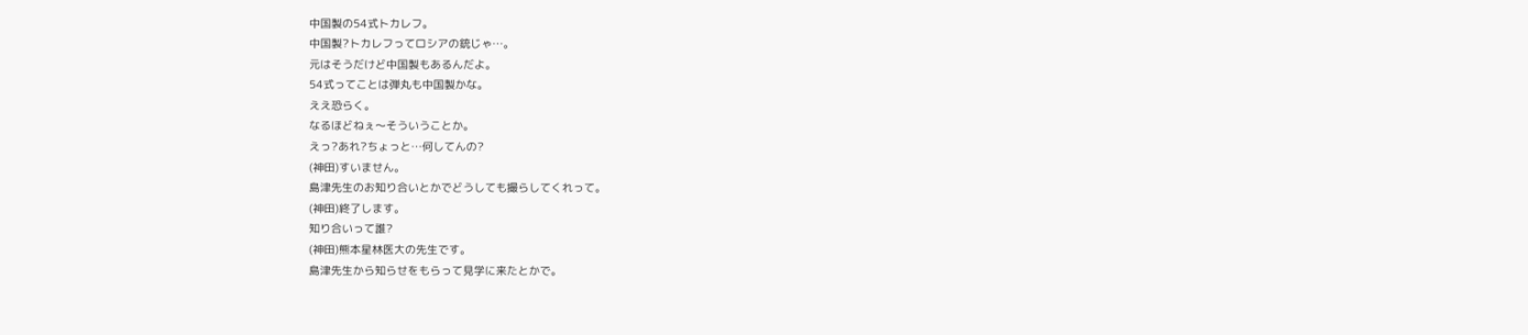中国製の54式トカレフ。
中国製?トカレフってロシアの銃じゃ…。
元はそうだけど中国製もあるんだよ。
54式ってことは弾丸も中国製かな。
ええ恐らく。
なるほどねぇ〜そういうことか。
えっ?あれ?ちょっと…何してんの?
(神田)すいません。
島津先生のお知り合いとかでどうしても撮らしてくれって。
(神田)終了します。
知り合いって誰?
(神田)熊本星林医大の先生です。
島津先生から知らせをもらって見学に来たとかで。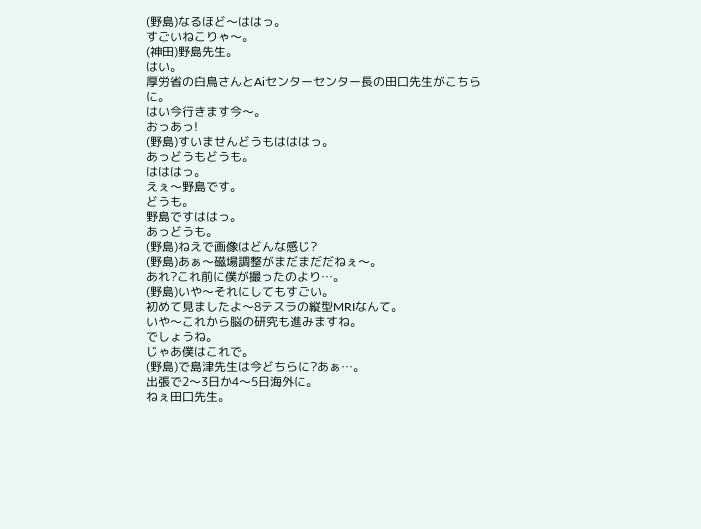(野島)なるほど〜ははっ。
すごいねこりゃ〜。
(神田)野島先生。
はい。
厚労省の白鳥さんとAiセンターセンター長の田口先生がこちらに。
はい今行きます今〜。
おっあっ!
(野島)すいませんどうもはははっ。
あっどうもどうも。
はははっ。
えぇ〜野島です。
どうも。
野島ですははっ。
あっどうも。
(野島)ねえで画像はどんな感じ?
(野島)あぁ〜磁場調整がまだまだだねぇ〜。
あれ?これ前に僕が撮ったのより…。
(野島)いや〜それにしてもすごい。
初めて見ましたよ〜8テスラの縦型MRIなんて。
いや〜これから脳の研究も進みますね。
でしょうね。
じゃあ僕はこれで。
(野島)で島津先生は今どちらに?あぁ…。
出張で2〜3日か4〜5日海外に。
ねぇ田口先生。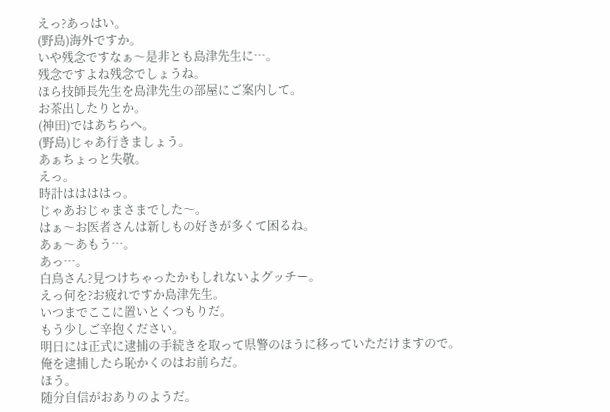えっ?あっはい。
(野島)海外ですか。
いや残念ですなぁ〜是非とも島津先生に…。
残念ですよね残念でしょうね。
ほら技師長先生を島津先生の部屋にご案内して。
お茶出したりとか。
(神田)ではあちらへ。
(野島)じゃあ行きましょう。
あぁちょっと失敬。
えっ。
時計ははははっ。
じゃあおじゃまさまでした〜。
はぁ〜お医者さんは新しもの好きが多くて困るね。
あぁ〜あもう…。
あっ…。
白鳥さん?見つけちゃったかもしれないよグッチー。
えっ何を?お疲れですか島津先生。
いつまでここに置いとくつもりだ。
もう少しご辛抱ください。
明日には正式に逮捕の手続きを取って県警のほうに移っていただけますので。
俺を逮捕したら恥かくのはお前らだ。
ほう。
随分自信がおありのようだ。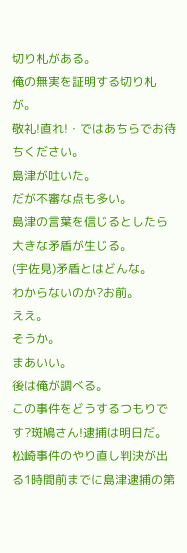切り札がある。
俺の無実を証明する切り札が。
敬礼!直れ!・ではあちらでお待ちください。
島津が吐いた。
だが不審な点も多い。
島津の言葉を信じるとしたら大きな矛盾が生じる。
(宇佐見)矛盾とはどんな。
わからないのか?お前。
ええ。
そうか。
まあいい。
後は俺が調べる。
この事件をどうするつもりです?斑鳩さん!逮捕は明日だ。
松崎事件のやり直し判決が出る1時間前までに島津逮捕の第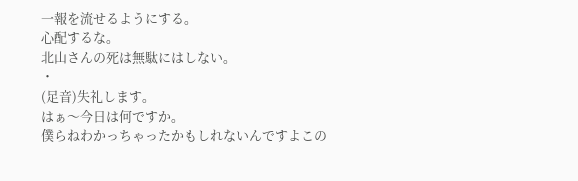一報を流せるようにする。
心配するな。
北山さんの死は無駄にはしない。
・
(足音)失礼します。
はぁ〜今日は何ですか。
僕らねわかっちゃったかもしれないんですよこの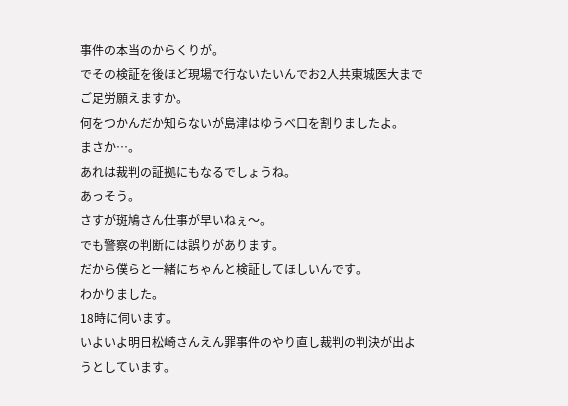事件の本当のからくりが。
でその検証を後ほど現場で行ないたいんでお2人共東城医大までご足労願えますか。
何をつかんだか知らないが島津はゆうべ口を割りましたよ。
まさか…。
あれは裁判の証拠にもなるでしょうね。
あっそう。
さすが斑鳩さん仕事が早いねぇ〜。
でも警察の判断には誤りがあります。
だから僕らと一緒にちゃんと検証してほしいんです。
わかりました。
18時に伺います。
いよいよ明日松崎さんえん罪事件のやり直し裁判の判決が出ようとしています。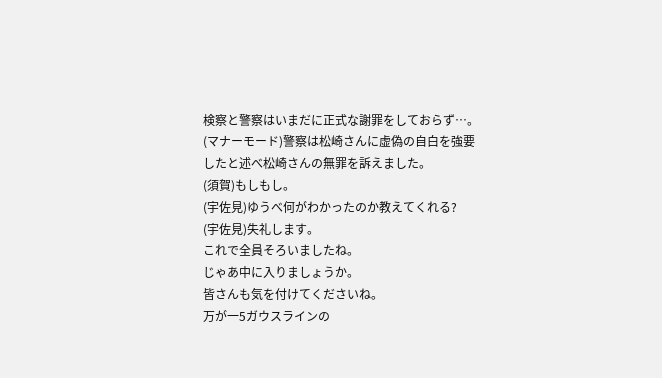検察と警察はいまだに正式な謝罪をしておらず…。
(マナーモード)警察は松崎さんに虚偽の自白を強要したと述べ松崎さんの無罪を訴えました。
(須賀)もしもし。
(宇佐見)ゆうべ何がわかったのか教えてくれる?
(宇佐見)失礼します。
これで全員そろいましたね。
じゃあ中に入りましょうか。
皆さんも気を付けてくださいね。
万が一5ガウスラインの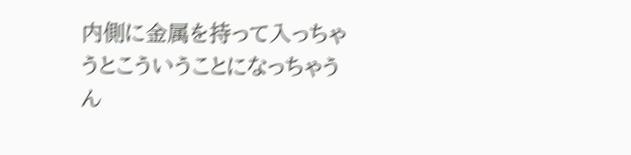内側に金属を持って入っちゃうとこういうことになっちゃうん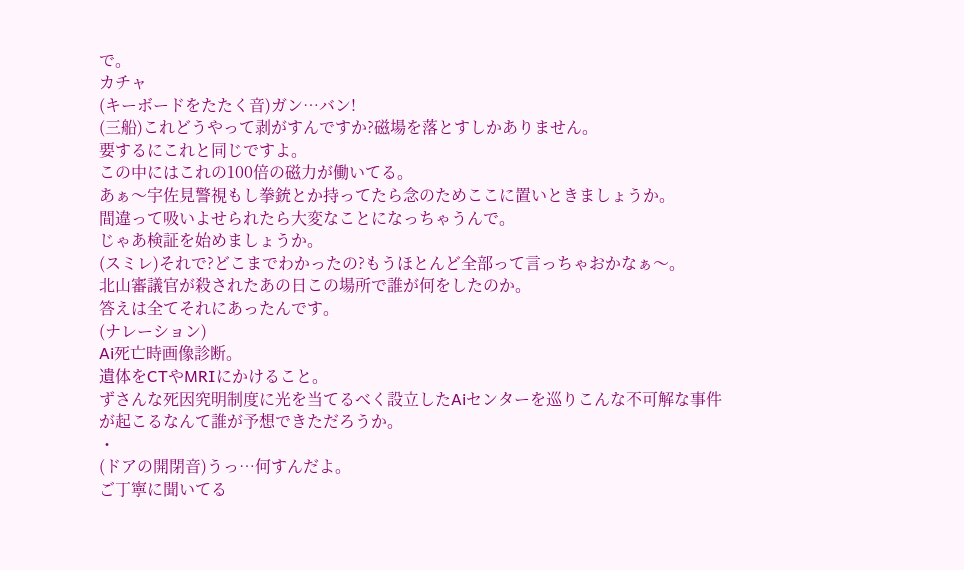で。
カチャ
(キーボードをたたく音)ガン…バン!
(三船)これどうやって剥がすんですか?磁場を落とすしかありません。
要するにこれと同じですよ。
この中にはこれの100倍の磁力が働いてる。
あぁ〜宇佐見警視もし拳銃とか持ってたら念のためここに置いときましょうか。
間違って吸いよせられたら大変なことになっちゃうんで。
じゃあ検証を始めましょうか。
(スミレ)それで?どこまでわかったの?もうほとんど全部って言っちゃおかなぁ〜。
北山審議官が殺されたあの日この場所で誰が何をしたのか。
答えは全てそれにあったんです。
(ナレーション)
Ai死亡時画像診断。
遺体をCTやMRIにかけること。
ずさんな死因究明制度に光を当てるべく設立したAiセンターを巡りこんな不可解な事件が起こるなんて誰が予想できただろうか。
・
(ドアの開閉音)うっ…何すんだよ。
ご丁寧に聞いてる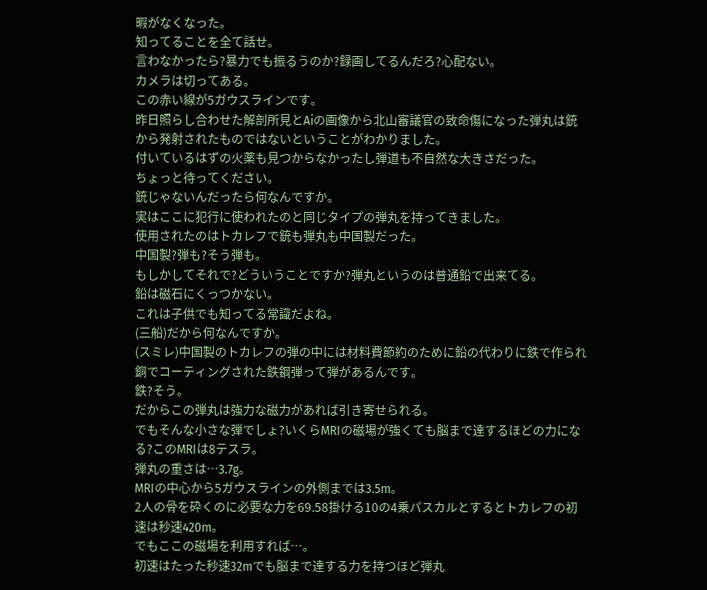暇がなくなった。
知ってることを全て話せ。
言わなかったら?暴力でも振るうのか?録画してるんだろ?心配ない。
カメラは切ってある。
この赤い線が5ガウスラインです。
昨日照らし合わせた解剖所見とAiの画像から北山審議官の致命傷になった弾丸は銃から発射されたものではないということがわかりました。
付いているはずの火薬も見つからなかったし弾道も不自然な大きさだった。
ちょっと待ってください。
銃じゃないんだったら何なんですか。
実はここに犯行に使われたのと同じタイプの弾丸を持ってきました。
使用されたのはトカレフで銃も弾丸も中国製だった。
中国製?弾も?そう弾も。
もしかしてそれで?どういうことですか?弾丸というのは普通鉛で出来てる。
鉛は磁石にくっつかない。
これは子供でも知ってる常識だよね。
(三船)だから何なんですか。
(スミレ)中国製のトカレフの弾の中には材料費節約のために鉛の代わりに鉄で作られ銅でコーティングされた鉄鋼弾って弾があるんです。
鉄?そう。
だからこの弾丸は強力な磁力があれば引き寄せられる。
でもそんな小さな弾でしょ?いくらMRIの磁場が強くても脳まで達するほどの力になる?このMRIは8テスラ。
弾丸の重さは…3.7g。
MRIの中心から5ガウスラインの外側までは3.5m。
2人の骨を砕くのに必要な力を69.58掛ける10の4乗パスカルとするとトカレフの初速は秒速420m。
でもここの磁場を利用すれば…。
初速はたった秒速32mでも脳まで達する力を持つほど弾丸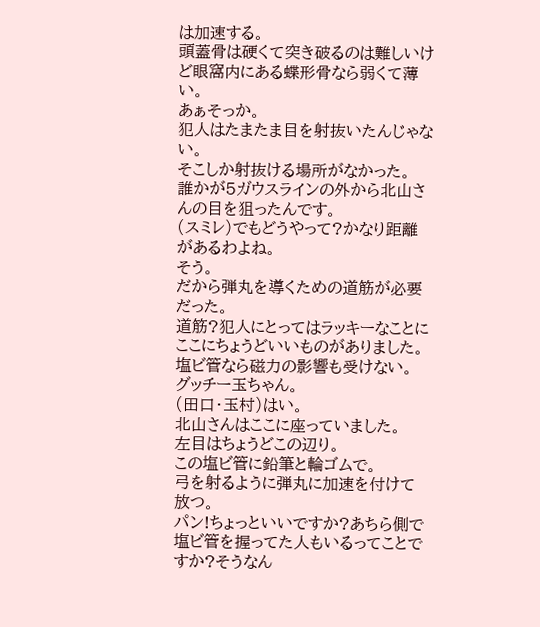は加速する。
頭蓋骨は硬くて突き破るのは難しいけど眼窩内にある蝶形骨なら弱くて薄い。
あぁそっか。
犯人はたまたま目を射抜いたんじゃない。
そこしか射抜ける場所がなかった。
誰かが5ガウスラインの外から北山さんの目を狙ったんです。
(スミレ)でもどうやって?かなり距離があるわよね。
そう。
だから弾丸を導くための道筋が必要だった。
道筋?犯人にとってはラッキーなことにここにちょうどいいものがありました。
塩ビ管なら磁力の影響も受けない。
グッチー玉ちゃん。
(田口・玉村)はい。
北山さんはここに座っていました。
左目はちょうどこの辺り。
この塩ビ管に鉛筆と輪ゴムで。
弓を射るように弾丸に加速を付けて放つ。
パン!ちょっといいですか?あちら側で塩ビ管を握ってた人もいるってことですか?そうなん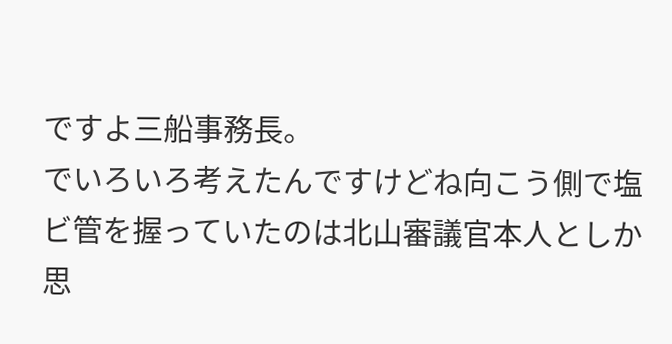ですよ三船事務長。
でいろいろ考えたんですけどね向こう側で塩ビ管を握っていたのは北山審議官本人としか思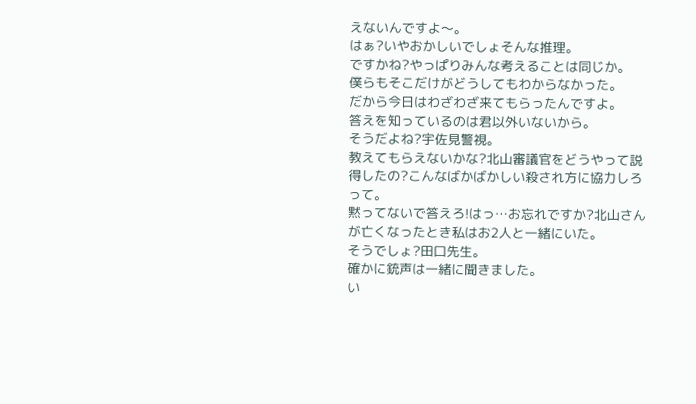えないんですよ〜。
はぁ?いやおかしいでしょそんな推理。
ですかね?やっぱりみんな考えることは同じか。
僕らもそこだけがどうしてもわからなかった。
だから今日はわざわざ来てもらったんですよ。
答えを知っているのは君以外いないから。
そうだよね?宇佐見警視。
教えてもらえないかな?北山審議官をどうやって説得したの?こんなばかばかしい殺され方に協力しろって。
黙ってないで答えろ!はっ…お忘れですか?北山さんが亡くなったとき私はお2人と一緒にいた。
そうでしょ?田口先生。
確かに銃声は一緒に聞きました。
い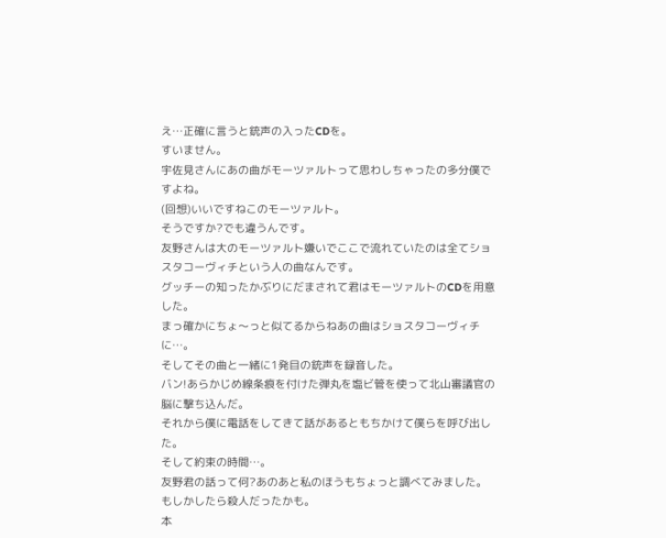え…正確に言うと銃声の入ったCDを。
すいません。
宇佐見さんにあの曲がモーツァルトって思わしちゃったの多分僕ですよね。
(回想)いいですねこのモーツァルト。
そうですか?でも違うんです。
友野さんは大のモーツァルト嫌いでここで流れていたのは全てショスタコーヴィチという人の曲なんです。
グッチーの知ったかぶりにだまされて君はモーツァルトのCDを用意した。
まっ確かにちょ〜っと似てるからねあの曲はショスタコーヴィチに…。
そしてその曲と一緒に1発目の銃声を録音した。
バン!あらかじめ線条痕を付けた弾丸を塩ビ管を使って北山審議官の脳に撃ち込んだ。
それから僕に電話をしてきて話があるともちかけて僕らを呼び出した。
そして約束の時間…。
友野君の話って何?あのあと私のほうもちょっと調べてみました。
もしかしたら殺人だったかも。
本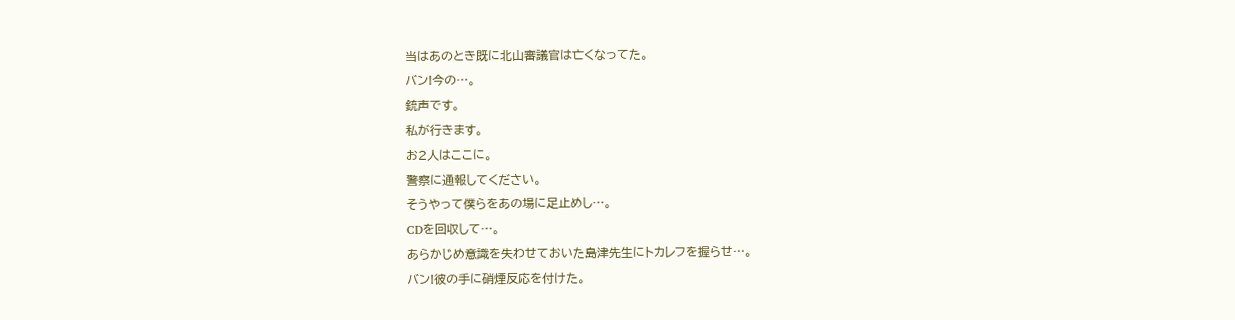当はあのとき既に北山審議官は亡くなってた。
バン!今の…。
銃声です。
私が行きます。
お2人はここに。
警察に通報してください。
そうやって僕らをあの場に足止めし…。
CDを回収して…。
あらかじめ意識を失わせておいた島津先生にトカレフを握らせ…。
バン!彼の手に硝煙反応を付けた。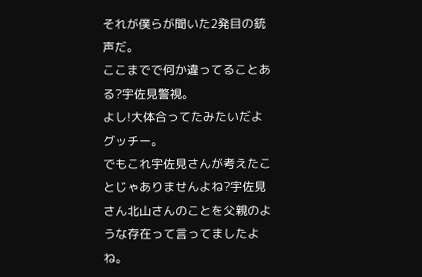それが僕らが聞いた2発目の銃声だ。
ここまでで何か違ってることある?宇佐見警視。
よし!大体合ってたみたいだよグッチー。
でもこれ宇佐見さんが考えたことじゃありませんよね?宇佐見さん北山さんのことを父親のような存在って言ってましたよね。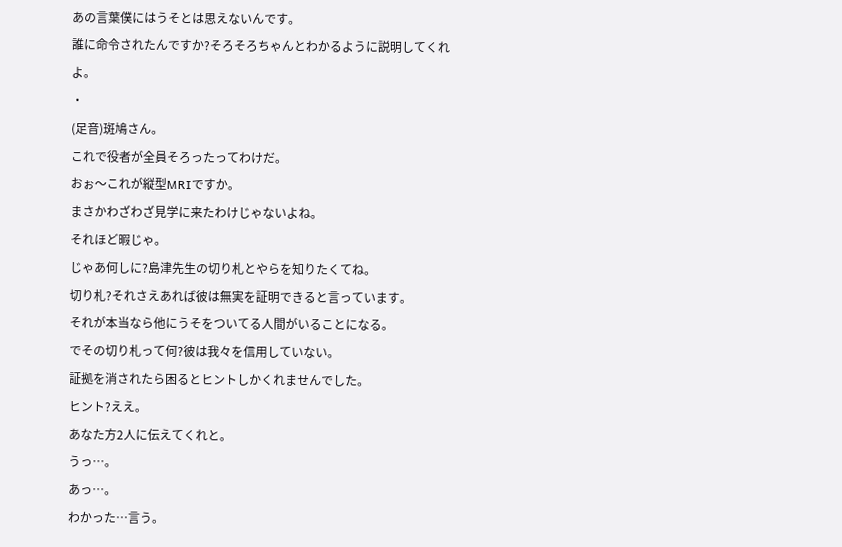あの言葉僕にはうそとは思えないんです。
誰に命令されたんですか?そろそろちゃんとわかるように説明してくれよ。
・
(足音)斑鳩さん。
これで役者が全員そろったってわけだ。
おぉ〜これが縦型MRIですか。
まさかわざわざ見学に来たわけじゃないよね。
それほど暇じゃ。
じゃあ何しに?島津先生の切り札とやらを知りたくてね。
切り札?それさえあれば彼は無実を証明できると言っています。
それが本当なら他にうそをついてる人間がいることになる。
でその切り札って何?彼は我々を信用していない。
証拠を消されたら困るとヒントしかくれませんでした。
ヒント?ええ。
あなた方2人に伝えてくれと。
うっ…。
あっ…。
わかった…言う。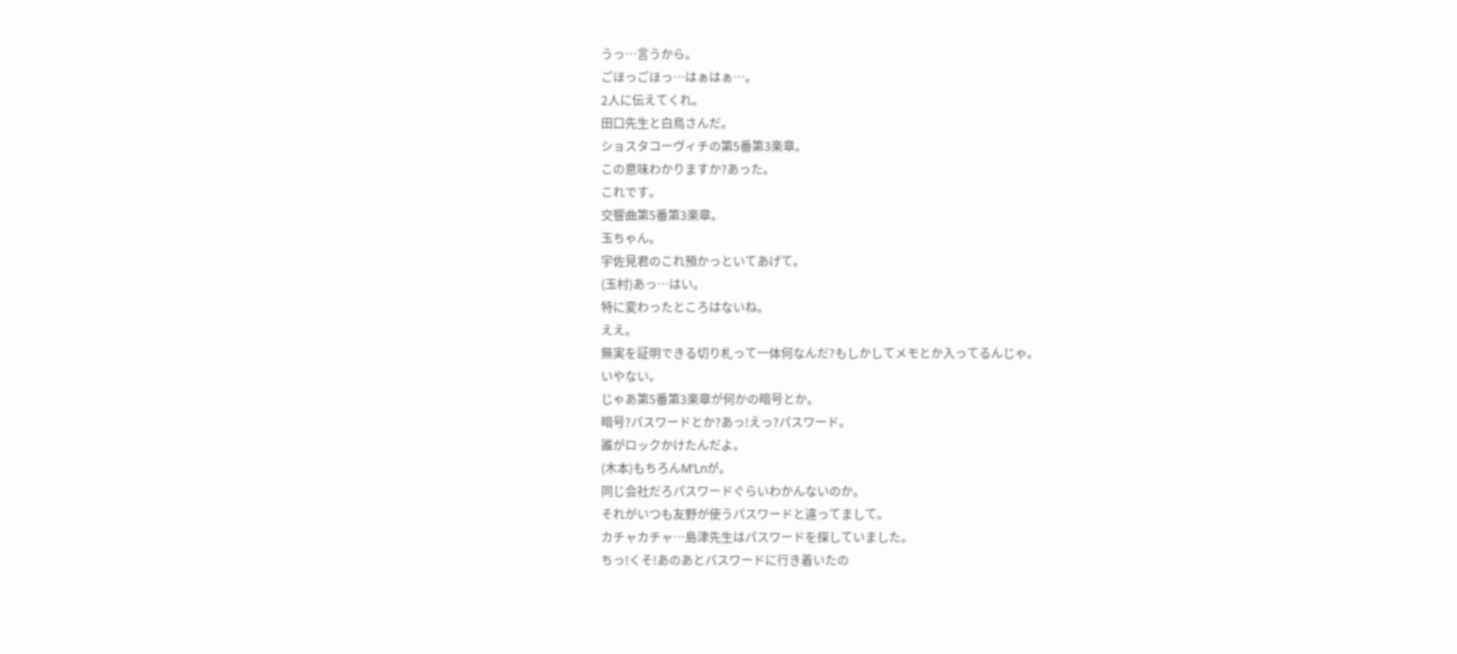うっ…言うから。
ごほっごほっ…はぁはぁ…。
2人に伝えてくれ。
田口先生と白鳥さんだ。
ショスタコーヴィチの第5番第3楽章。
この意味わかりますか?あった。
これです。
交響曲第5番第3楽章。
玉ちゃん。
宇佐見君のこれ預かっといてあげて。
(玉村)あっ…はい。
特に変わったところはないね。
ええ。
無実を証明できる切り札って一体何なんだ?もしかしてメモとか入ってるんじゃ。
いやない。
じゃあ第5番第3楽章が何かの暗号とか。
暗号?パスワードとか?あっ!えっ?パスワード。
誰がロックかけたんだよ。
(木本)もちろんM’Lnが。
同じ会社だろパスワードぐらいわかんないのか。
それがいつも友野が使うパスワードと違ってまして。
カチャカチャ…島津先生はパスワードを探していました。
ちっ!くそ!あのあとパスワードに行き着いたの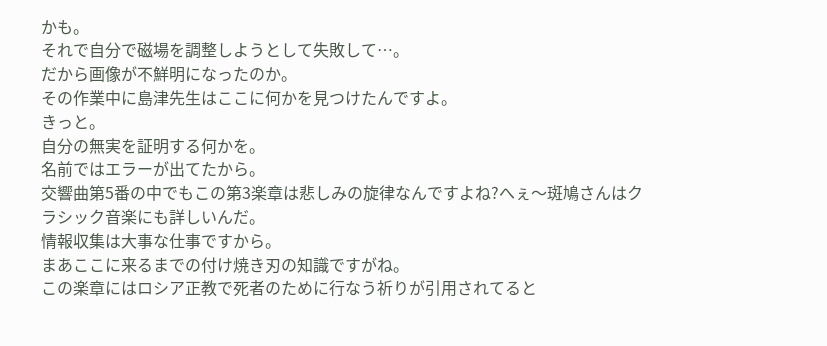かも。
それで自分で磁場を調整しようとして失敗して…。
だから画像が不鮮明になったのか。
その作業中に島津先生はここに何かを見つけたんですよ。
きっと。
自分の無実を証明する何かを。
名前ではエラーが出てたから。
交響曲第5番の中でもこの第3楽章は悲しみの旋律なんですよね?へぇ〜斑鳩さんはクラシック音楽にも詳しいんだ。
情報収集は大事な仕事ですから。
まあここに来るまでの付け焼き刃の知識ですがね。
この楽章にはロシア正教で死者のために行なう祈りが引用されてると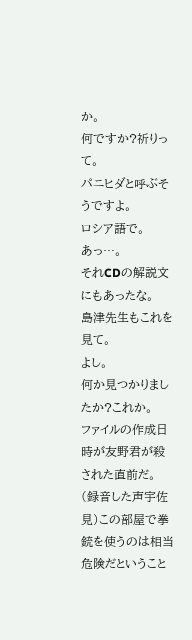か。
何ですか?祈りって。
パニヒダと呼ぶそうですよ。
ロシア語で。
あっ…。
それCDの解説文にもあったな。
島津先生もこれを見て。
よし。
何か見つかりましたか?これか。
ファイルの作成日時が友野君が殺された直前だ。
(録音した声宇佐見)この部屋で拳銃を使うのは相当危険だということ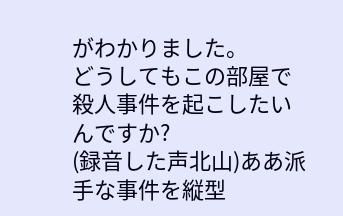がわかりました。
どうしてもこの部屋で殺人事件を起こしたいんですか?
(録音した声北山)ああ派手な事件を縦型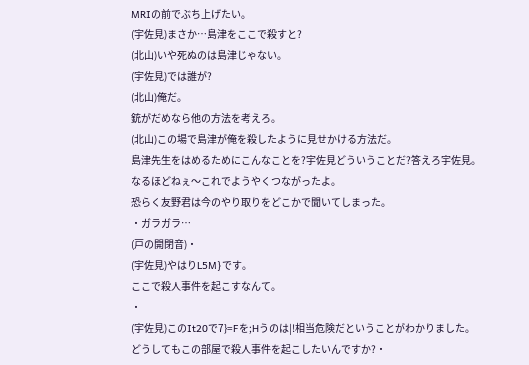MRIの前でぶち上げたい。
(宇佐見)まさか…島津をここで殺すと?
(北山)いや死ぬのは島津じゃない。
(宇佐見)では誰が?
(北山)俺だ。
銃がだめなら他の方法を考えろ。
(北山)この場で島津が俺を殺したように見せかける方法だ。
島津先生をはめるためにこんなことを?宇佐見どういうことだ?答えろ宇佐見。
なるほどねぇ〜これでようやくつながったよ。
恐らく友野君は今のやり取りをどこかで聞いてしまった。
・ガラガラ…
(戸の開閉音)・
(宇佐見)やはりL5M}です。
ここで殺人事件を起こすなんて。
・
(宇佐見)このIt20で7}=Fを;Hうのは|!相当危険だということがわかりました。
どうしてもこの部屋で殺人事件を起こしたいんですか?・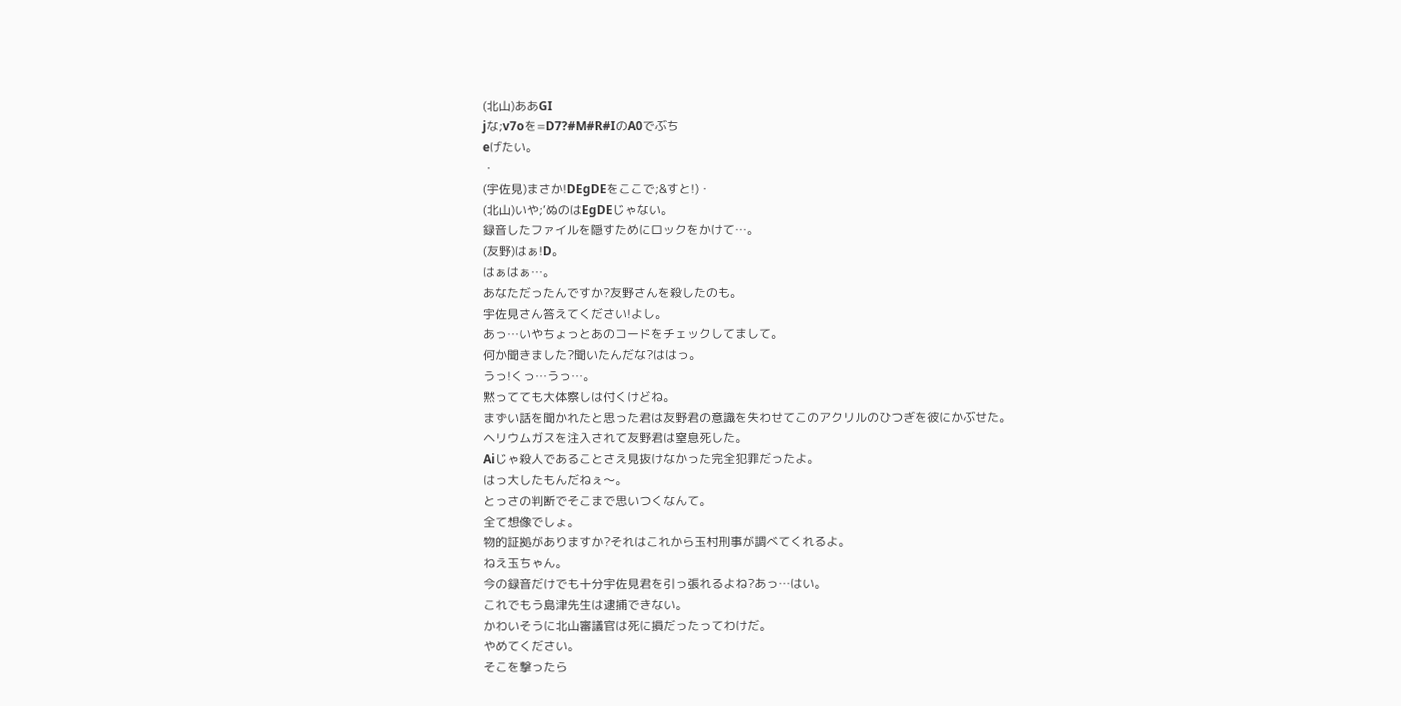(北山)ああGI
jな;v7oを=D7?#M#R#IのA0でぶち
eげたい。
・
(宇佐見)まさか!DEgDEをここで;&すと!)・
(北山)いや;‘ぬのはEgDEじゃない。
録音したファイルを隠すためにロックをかけて…。
(友野)はぁ!D。
はぁはぁ…。
あなただったんですか?友野さんを殺したのも。
宇佐見さん答えてください!よし。
あっ…いやちょっとあのコードをチェックしてまして。
何か聞きました?聞いたんだな?ははっ。
うっ!くっ…うっ…。
黙ってても大体察しは付くけどね。
まずい話を聞かれたと思った君は友野君の意識を失わせてこのアクリルのひつぎを彼にかぶせた。
ヘリウムガスを注入されて友野君は窒息死した。
Aiじゃ殺人であることさえ見抜けなかった完全犯罪だったよ。
はっ大したもんだねぇ〜。
とっさの判断でそこまで思いつくなんて。
全て想像でしょ。
物的証拠がありますか?それはこれから玉村刑事が調べてくれるよ。
ねえ玉ちゃん。
今の録音だけでも十分宇佐見君を引っ張れるよね?あっ…はい。
これでもう島津先生は逮捕できない。
かわいそうに北山審議官は死に損だったってわけだ。
やめてください。
そこを撃ったら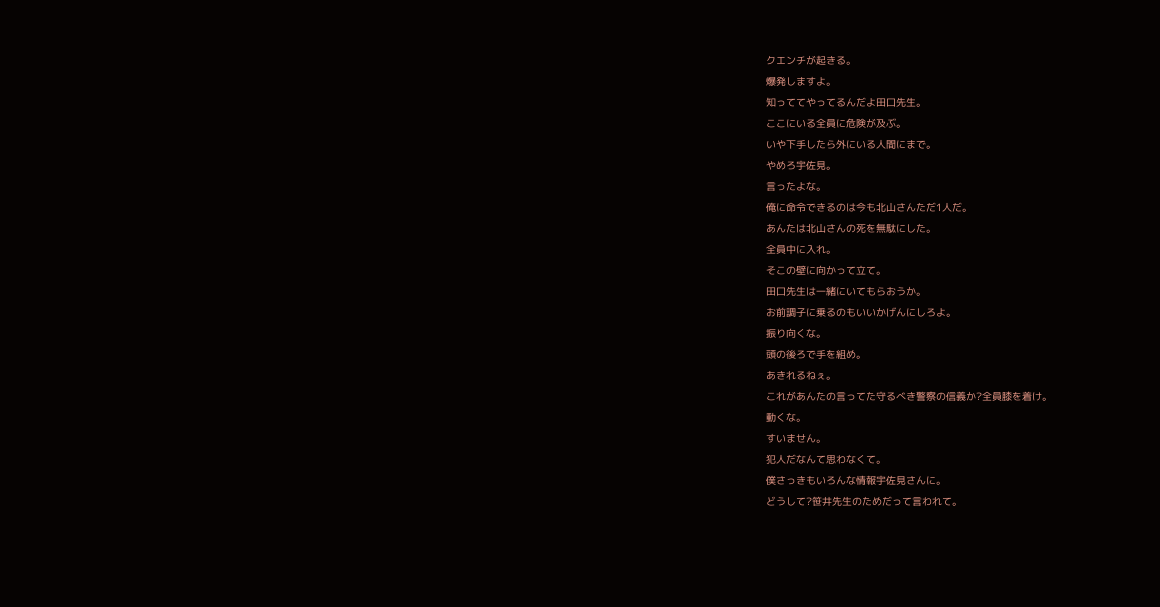クエンチが起きる。
爆発しますよ。
知っててやってるんだよ田口先生。
ここにいる全員に危険が及ぶ。
いや下手したら外にいる人間にまで。
やめろ宇佐見。
言ったよな。
俺に命令できるのは今も北山さんただ1人だ。
あんたは北山さんの死を無駄にした。
全員中に入れ。
そこの壁に向かって立て。
田口先生は一緒にいてもらおうか。
お前調子に乗るのもいいかげんにしろよ。
振り向くな。
頭の後ろで手を組め。
あきれるねぇ。
これがあんたの言ってた守るべき警察の信義か?全員膝を着け。
動くな。
すいません。
犯人だなんて思わなくて。
僕さっきもいろんな情報宇佐見さんに。
どうして?笹井先生のためだって言われて。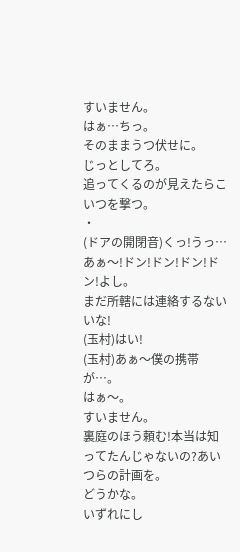すいません。
はぁ…ちっ。
そのままうつ伏せに。
じっとしてろ。
追ってくるのが見えたらこいつを撃つ。
・
(ドアの開閉音)くっ!うっ…あぁ〜!ドン!ドン!ドン!ドン!よし。
まだ所轄には連絡するないいな!
(玉村)はい!
(玉村)あぁ〜僕の携帯が…。
はぁ〜。
すいません。
裏庭のほう頼む!本当は知ってたんじゃないの?あいつらの計画を。
どうかな。
いずれにし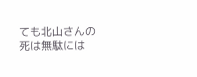ても北山さんの死は無駄には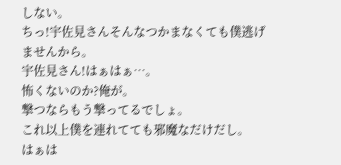しない。
ちっ!宇佐見さんそんなつかまなくても僕逃げませんから。
宇佐見さん!はぁはぁ…。
怖くないのか?俺が。
撃つならもう撃ってるでしょ。
これ以上僕を連れてても邪魔なだけだし。
はぁは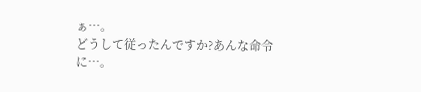ぁ…。
どうして従ったんですか?あんな命令に…。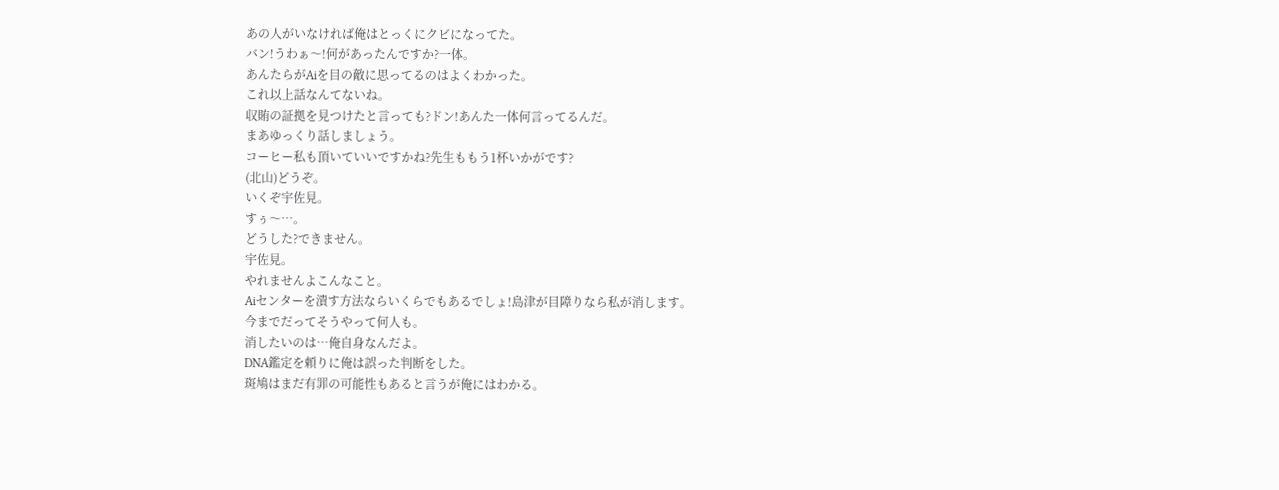あの人がいなければ俺はとっくにクビになってた。
バン!うわぁ〜!何があったんですか?一体。
あんたらがAiを目の敵に思ってるのはよくわかった。
これ以上話なんてないね。
収賄の証拠を見つけたと言っても?ドン!あんた一体何言ってるんだ。
まあゆっくり話しましょう。
コーヒー私も頂いていいですかね?先生ももう1杯いかがです?
(北山)どうぞ。
いくぞ宇佐見。
すぅ〜…。
どうした?できません。
宇佐見。
やれませんよこんなこと。
Aiセンターを潰す方法ならいくらでもあるでしょ!島津が目障りなら私が消します。
今までだってそうやって何人も。
消したいのは…俺自身なんだよ。
DNA鑑定を頼りに俺は誤った判断をした。
斑鳩はまだ有罪の可能性もあると言うが俺にはわかる。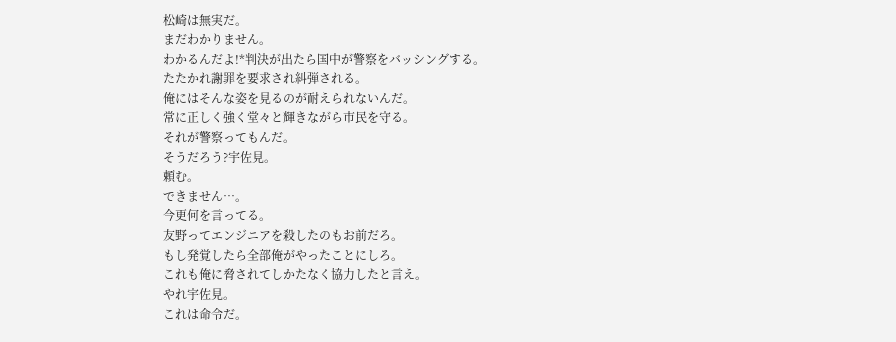松崎は無実だ。
まだわかりません。
わかるんだよ!*判決が出たら国中が警察をバッシングする。
たたかれ謝罪を要求され糾弾される。
俺にはそんな姿を見るのが耐えられないんだ。
常に正しく強く堂々と輝きながら市民を守る。
それが警察ってもんだ。
そうだろう?宇佐見。
頼む。
できません…。
今更何を言ってる。
友野ってエンジニアを殺したのもお前だろ。
もし発覚したら全部俺がやったことにしろ。
これも俺に脅されてしかたなく協力したと言え。
やれ宇佐見。
これは命令だ。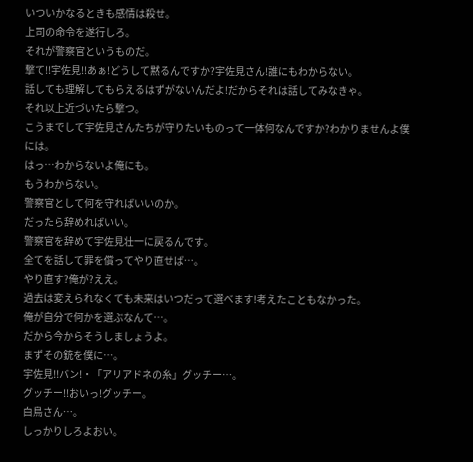いついかなるときも感情は殺せ。
上司の命令を遂行しろ。
それが警察官というものだ。
撃て!!宇佐見!!あぁ!どうして黙るんですか?宇佐見さん!誰にもわからない。
話しても理解してもらえるはずがないんだよ!だからそれは話してみなきゃ。
それ以上近づいたら撃つ。
こうまでして宇佐見さんたちが守りたいものって一体何なんですか?わかりませんよ僕には。
はっ…わからないよ俺にも。
もうわからない。
警察官として何を守ればいいのか。
だったら辞めればいい。
警察官を辞めて宇佐見壮一に戻るんです。
全てを話して罪を償ってやり直せば…。
やり直す?俺が?ええ。
過去は変えられなくても未来はいつだって選べます!考えたこともなかった。
俺が自分で何かを選ぶなんて…。
だから今からそうしましょうよ。
まずその銃を僕に…。
宇佐見!!バン!・「アリアドネの糸」グッチー…。
グッチー!!おいっ!グッチー。
白鳥さん…。
しっかりしろよおい。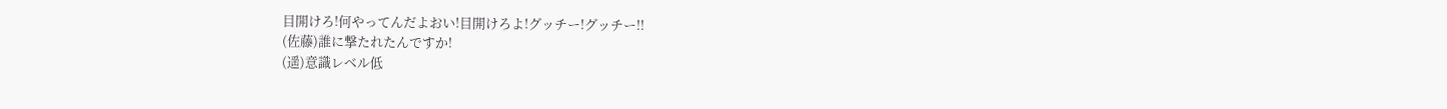目開けろ!何やってんだよおい!目開けろよ!グッチー!グッチー!!
(佐藤)誰に撃たれたんですか!
(遥)意識レベル低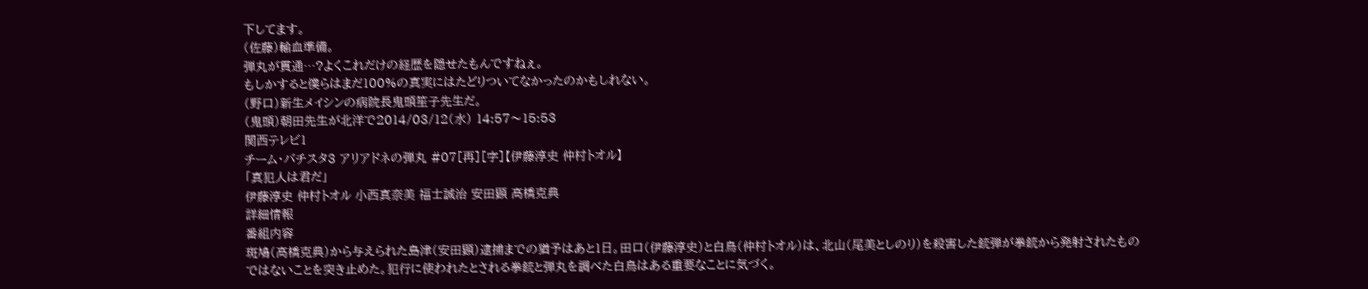下してます。
(佐藤)輸血準備。
弾丸が貫通…?よくこれだけの経歴を隠せたもんですねぇ。
もしかすると僕らはまだ100%の真実にはたどりついてなかったのかもしれない。
(野口)新生メイシンの病院長鬼頭笙子先生だ。
(鬼頭)朝田先生が北洋で2014/03/12(水) 14:57〜15:53
関西テレビ1
チーム・バチスタ3 アリアドネの弾丸 #07[再][字]【伊藤淳史 仲村トオル】
「真犯人は君だ」
伊藤淳史 仲村トオル 小西真奈美 福士誠治 安田顕 高橋克典
詳細情報
番組内容
斑鳩(高橋克典)から与えられた島津(安田顕)逮捕までの猶予はあと1日。田口(伊藤淳史)と白鳥(仲村トオル)は、北山(尾美としのり)を殺害した銃弾が拳銃から発射されたものではないことを突き止めた。犯行に使われたとされる拳銃と弾丸を調べた白鳥はある重要なことに気づく。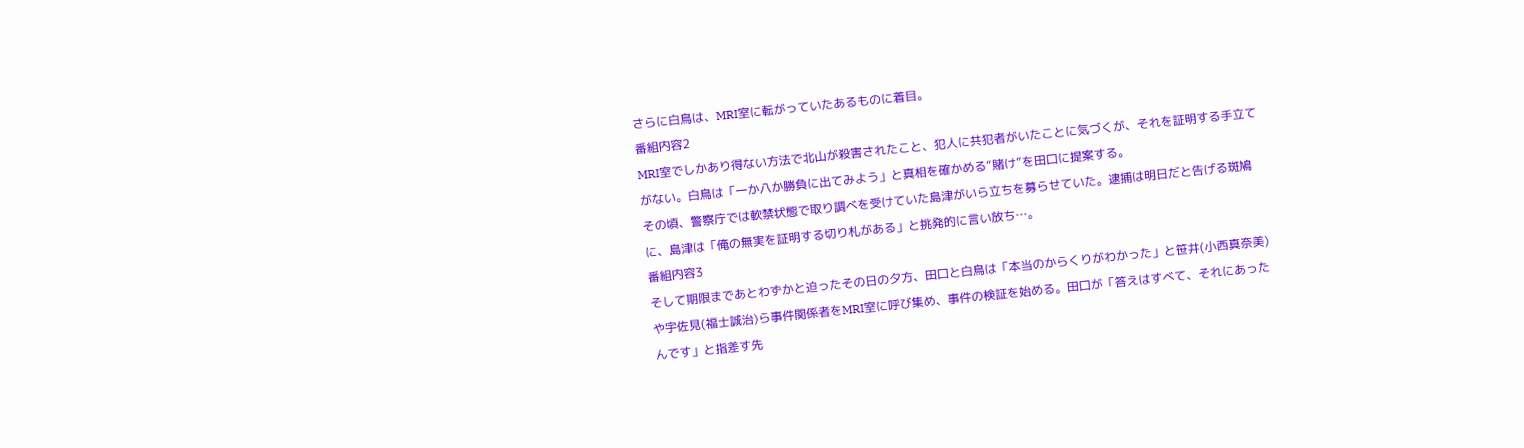さらに白鳥は、MRI室に転がっていたあるものに着目。
番組内容2
MRI室でしかあり得ない方法で北山が殺害されたこと、犯人に共犯者がいたことに気づくが、それを証明する手立てがない。白鳥は「一か八か勝負に出てみよう」と真相を確かめる“賭け”を田口に提案する。
その頃、警察庁では軟禁状態で取り調べを受けていた島津がいら立ちを募らせていた。逮捕は明日だと告げる斑鳩に、島津は「俺の無実を証明する切り札がある」と挑発的に言い放ち…。
番組内容3
そして期限まであとわずかと迫ったその日の夕方、田口と白鳥は「本当のからくりがわかった」と笹井(小西真奈美)や宇佐見(福士誠治)ら事件関係者をMRI室に呼び集め、事件の検証を始める。田口が「答えはすべて、それにあったんです」と指差す先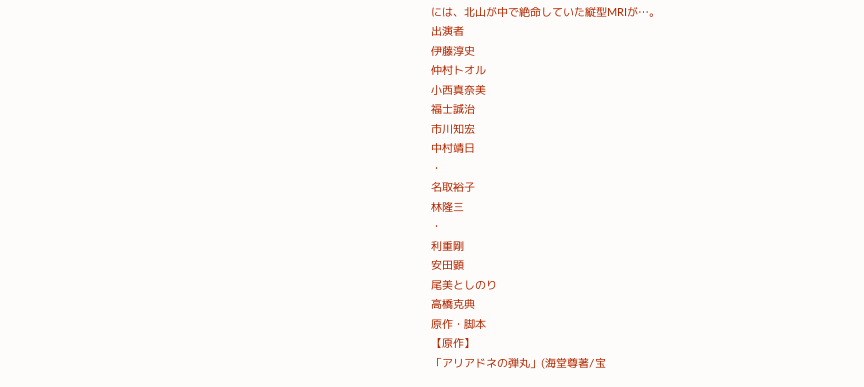には、北山が中で絶命していた縦型MRIが…。
出演者
伊藤淳史
仲村トオル
小西真奈美
福士誠治
市川知宏
中村靖日
・
名取裕子
林隆三
・
利重剛
安田顕
尾美としのり
高橋克典
原作・脚本
【原作】
「アリアドネの弾丸」(海堂尊著/宝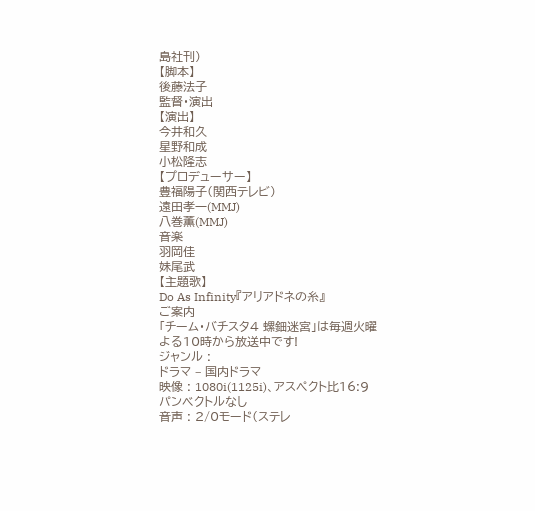島社刊)
【脚本】
後藤法子
監督・演出
【演出】
今井和久
星野和成
小松隆志
【プロデューサー】
豊福陽子(関西テレビ)
遠田孝一(MMJ)
八巻薫(MMJ)
音楽
羽岡佳
妹尾武
【主題歌】
Do As Infinity『アリアドネの糸』
ご案内
「チーム・バチスタ4 螺鈿迷宮」は毎週火曜よる10時から放送中です!
ジャンル :
ドラマ – 国内ドラマ
映像 : 1080i(1125i)、アスペクト比16:9 パンベクトルなし
音声 : 2/0モード(ステレ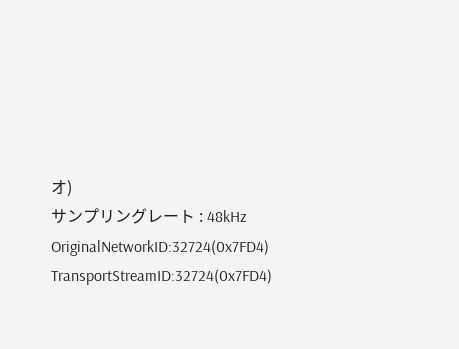オ)
サンプリングレート : 48kHz
OriginalNetworkID:32724(0x7FD4)
TransportStreamID:32724(0x7FD4)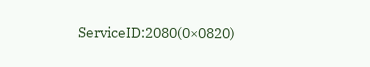ServiceID:2080(0×0820)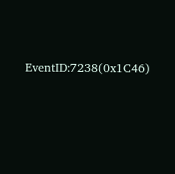EventID:7238(0x1C46)